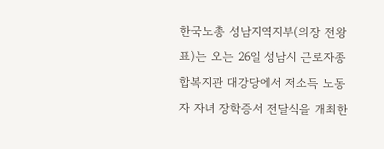한국노총 성남지역지부(의장 전왕표)는 오는 26일 성남시 근로자종합복지관 대강당에서 저소득 노동자 자녀 장학증서 전달식을 개최한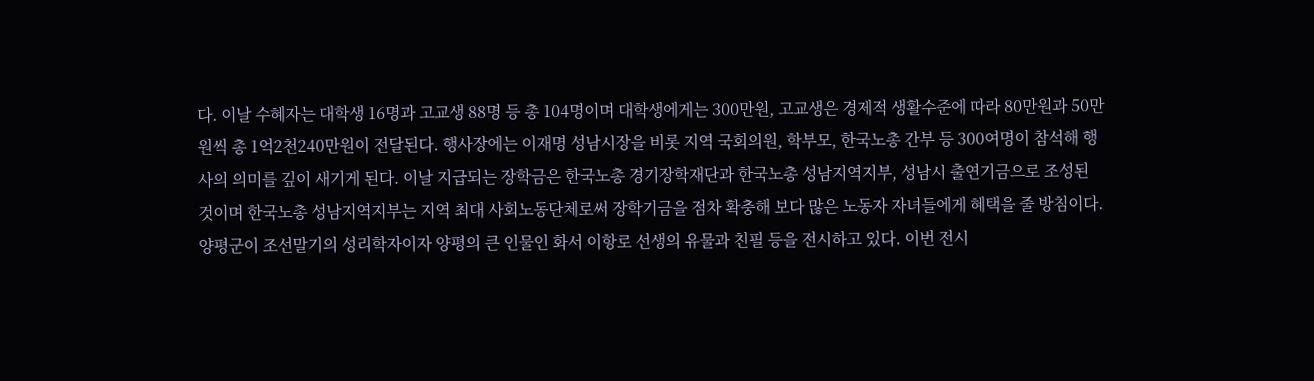다. 이날 수혜자는 대학생 16명과 고교생 88명 등 총 104명이며 대학생에게는 300만원, 고교생은 경제적 생활수준에 따라 80만원과 50만원씩 총 1억2천240만원이 전달된다. 행사장에는 이재명 성남시장을 비롯 지역 국회의원, 학부모, 한국노총 간부 등 300여명이 참석해 행사의 의미를 깊이 새기게 된다. 이날 지급되는 장학금은 한국노총 경기장학재단과 한국노총 성남지역지부, 성남시 출연기금으로 조성된 것이며 한국노총 성남지역지부는 지역 최대 사회노동단체로써 장학기금을 점차 확충해 보다 많은 노동자 자녀들에게 혜택을 줄 방침이다.
양평군이 조선말기의 성리학자이자 양평의 큰 인물인 화서 이항로 선생의 유물과 친필 등을 전시하고 있다. 이번 전시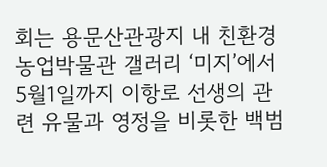회는 용문산관광지 내 친환경농업박물관 갤러리 ‘미지’에서 5월1일까지 이항로 선생의 관련 유물과 영정을 비롯한 백범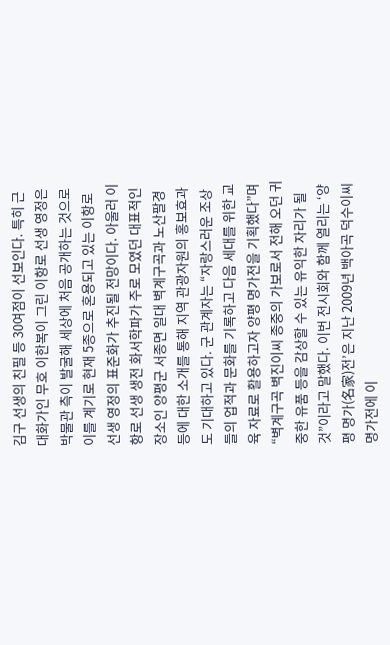김구 선생의 친필 등 30여점이 선보인다. 특히 근대화가인 무호 이한복이 그린 이항로 선생 영정은 박물관 측이 발굴해 세상에 처음 공개하는 것으로 이를 계기로 현재 5종으로 혼용되고 있는 이항로 선생 영정의 표준화가 추진될 전망이다. 아울러 이항로 선생 생전 화서학파가 주로 모였던 대표적인 장소인 양평군 서종면 일대 벽계구곡과 노산팔경 등에 대한 소개를 통해 지역 관광자원의 홍보효과도 기대하고 있다. 군 관계자는 “자랑스러운 조상들의 업적과 문화를 기록하고 다음 세대를 위한 교육 자료로 활용하고자 양평 명가전을 기획했다”며 “벽계구곡 벽진이씨 종중의 가보로서 전해 오던 귀중한 유품 등을 감상할 수 있는 유익한 자리가 될 것”이라고 말했다. 이번 전시회와 함께 열리는 ‘양평 명가(名家)전’은 지난 2009년 백아곡 덕수이씨 명가전에 이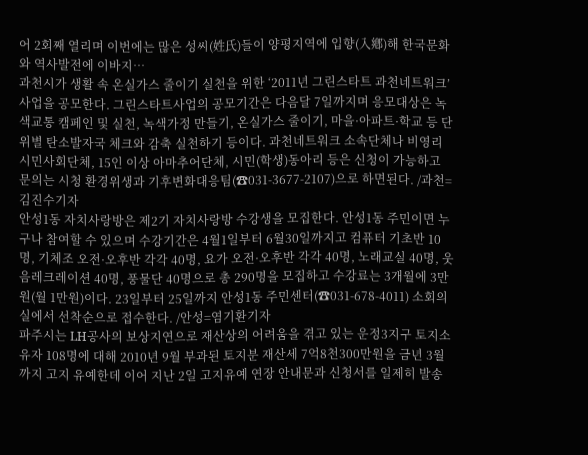어 2회째 열리며 이번에는 많은 성씨(姓氏)들이 양평지역에 입향(入鄕)해 한국문화와 역사발전에 이바지…
과천시가 생활 속 온실가스 줄이기 실천을 위한 ‘2011년 그린스타트 과천네트워크’ 사업을 공모한다. 그린스타트사업의 공모기간은 다음달 7일까지며 응모대상은 녹색교통 캠페인 및 실천, 녹색가정 만들기, 온실가스 줄이기, 마을·아파트·학교 등 단위별 탄소발자국 체크와 감축 실천하기 등이다. 과천네트워크 소속단체나 비영리 시민사회단체, 15인 이상 아마추어단체, 시민(학생)동아리 등은 신청이 가능하고 문의는 시청 환경위생과 기후변화대응팀(☎031-3677-2107)으로 하면된다. /과천=김진수기자
안성1동 자치사랑방은 제2기 자치사랑방 수강생을 모집한다. 안성1동 주민이면 누구나 참여할 수 있으며 수강기간은 4월1일부터 6월30일까지고 컴퓨터 기초반 10명, 기체조 오전·오후반 각각 40명, 요가 오전·오후반 각각 40명, 노래교실 40명, 웃음레크레이션 40명, 풍물단 40명으로 총 290명을 모집하고 수강료는 3개월에 3만원(월 1만원)이다. 23일부터 25일까지 안성1동 주민센터(☎031-678-4011) 소회의실에서 선착순으로 접수한다. /안성=염기환기자
파주시는 LH공사의 보상지연으로 재산상의 어려움을 겪고 있는 운정3지구 토지소유자 108명에 대해 2010년 9월 부과된 토지분 재산세 7억8천300만원을 금년 3월까지 고지 유예한데 이어 지난 2일 고지유예 연장 안내문과 신청서를 일제히 발송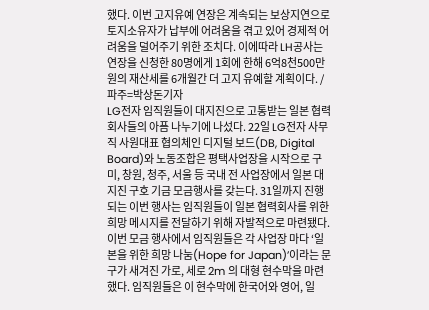했다. 이번 고지유예 연장은 계속되는 보상지연으로 토지소유자가 납부에 어려움을 겪고 있어 경제적 어려움을 덜어주기 위한 조치다. 이에따라 LH공사는 연장을 신청한 80명에게 1회에 한해 6억8천500만원의 재산세를 6개월간 더 고지 유예할 계획이다. /파주=박상돈기자
LG전자 임직원들이 대지진으로 고통받는 일본 협력회사들의 아픔 나누기에 나섰다. 22일 LG전자 사무직 사원대표 협의체인 디지털 보드(DB, Digital Board)와 노동조합은 평택사업장을 시작으로 구미, 창원, 청주, 서울 등 국내 전 사업장에서 일본 대지진 구호 기금 모금행사를 갖는다. 31일까지 진행되는 이번 행사는 임직원들이 일본 협력회사를 위한 희망 메시지를 전달하기 위해 자발적으로 마련됐다. 이번 모금 행사에서 임직원들은 각 사업장 마다 ‘일본을 위한 희망 나눔(Hope for Japan)’이라는 문구가 새겨진 가로, 세로 2m 의 대형 현수막을 마련했다. 임직원들은 이 현수막에 한국어와 영어, 일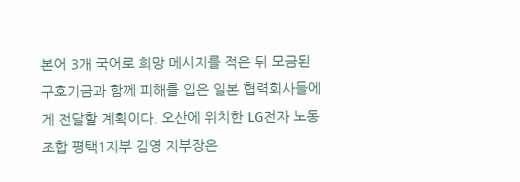본어 3개 국어로 희망 메시지를 적은 뒤 모금된 구호기금과 함께 피해를 입은 일본 협력회사들에게 전달할 계획이다. 오산에 위치한 LG전자 노동조합 평택1지부 김영 지부장은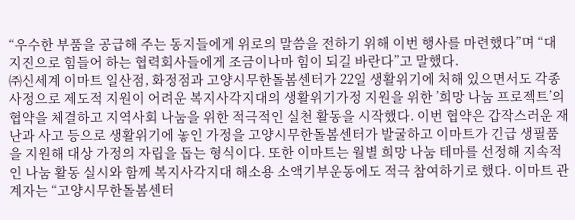“우수한 부품을 공급해 주는 동지들에게 위로의 말씀을 전하기 위해 이번 행사를 마련했다”며 “대지진으로 힘들어 하는 협력회사들에게 조금이나마 힘이 되길 바란다”고 말했다.
㈜신세계 이마트 일산점, 화정점과 고양시무한돌봄센터가 22일 생활위기에 처해 있으면서도 각종 사정으로 제도적 지원이 어려운 복지사각지대의 생활위기가정 지원을 위한 ’희망 나눔 프로젝트’의 협약을 체결하고 지역사회 나눔을 위한 적극적인 실천 활동을 시작했다. 이번 협약은 갑작스러운 재난과 사고 등으로 생활위기에 놓인 가정을 고양시무한돌봄센터가 발굴하고 이마트가 긴급 생필품을 지원해 대상 가정의 자립을 돕는 형식이다. 또한 이마트는 월별 희망 나눔 테마를 선정해 지속적인 나눔 활동 실시와 함께 복지사각지대 해소용 소액기부운동에도 적극 참여하기로 했다. 이마트 관계자는 “고양시무한돌봄센터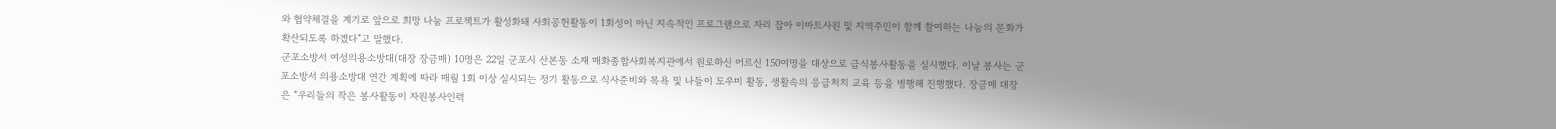와 협약체결을 계기로 앞으로 희망 나눔 프로젝트가 활성화돼 사회공헌활동이 1회성이 아닌 지속적인 프로그램으로 자리 잡아 이마트사원 및 지역주민이 함께 참여하는 나눔의 문화가 확산되도록 하겠다”고 말했다.
군포소방서 여성의용소방대(대장 장금매) 10명은 22일 군포시 산본동 소재 매화종합사회복지관에서 원로하신 어르신 150여명을 대상으로 급식봉사활동을 실시했다. 이날 봉사는 군포소방서 의용소방대 연간 계획에 따라 매월 1회 이상 실시되는 정기 활동으로 식사준비와 목욕 및 나들이 도우미 활동, 생활속의 응급처치 교육 등을 병행해 진행했다. 장금매 대장은 “우리들의 작은 봉사활동이 자원봉사인력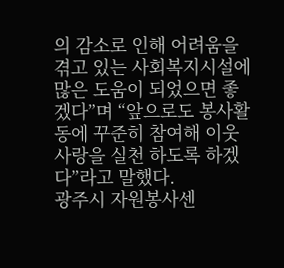의 감소로 인해 어려움을 겪고 있는 사회복지시설에 많은 도움이 되었으면 좋겠다”며 “앞으로도 봉사활동에 꾸준히 참여해 이웃사랑을 실천 하도록 하겠다”라고 말했다.
광주시 자원봉사센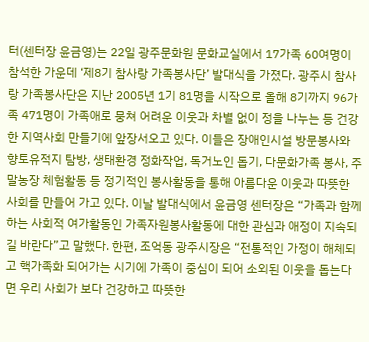터(센터장 윤금영)는 22일 광주문화원 문화교실에서 17가족 60여명이 참석한 가운데 ‘제8기 참사랑 가족봉사단’ 발대식을 가졌다. 광주시 참사랑 가족봉사단은 지난 2005년 1기 81명을 시작으로 올해 8기까지 96가족 471명이 가족애로 뭉쳐 어려운 이웃과 차별 없이 정을 나누는 등 건강한 지역사회 만들기에 앞장서오고 있다. 이들은 장애인시설 방문봉사와 향토유적지 탐방, 생태환경 정화작업, 독거노인 돕기, 다문화가족 봉사, 주말농장 체험활동 등 정기적인 봉사활동을 통해 아름다운 이웃과 따뜻한 사회를 만들어 가고 있다. 이날 발대식에서 윤금영 센터장은 “가족과 함께 하는 사회적 여가활동인 가족자원봉사활동에 대한 관심과 애정이 지속되길 바란다”고 말했다. 한편, 조억동 광주시장은 “전통적인 가정이 해체되고 핵가족화 되어가는 시기에 가족이 중심이 되어 소외된 이웃을 돕는다면 우리 사회가 보다 건강하고 따뜻한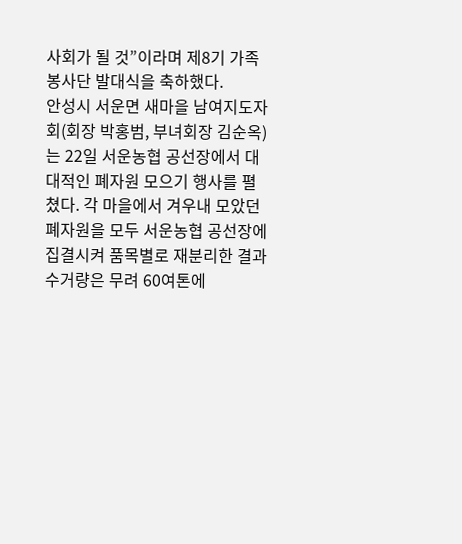사회가 될 것”이라며 제8기 가족봉사단 발대식을 축하했다.
안성시 서운면 새마을 남여지도자회(회장 박홍범, 부녀회장 김순옥)는 22일 서운농협 공선장에서 대대적인 폐자원 모으기 행사를 펼쳤다. 각 마을에서 겨우내 모았던 폐자원을 모두 서운농협 공선장에 집결시켜 품목별로 재분리한 결과 수거량은 무려 60여톤에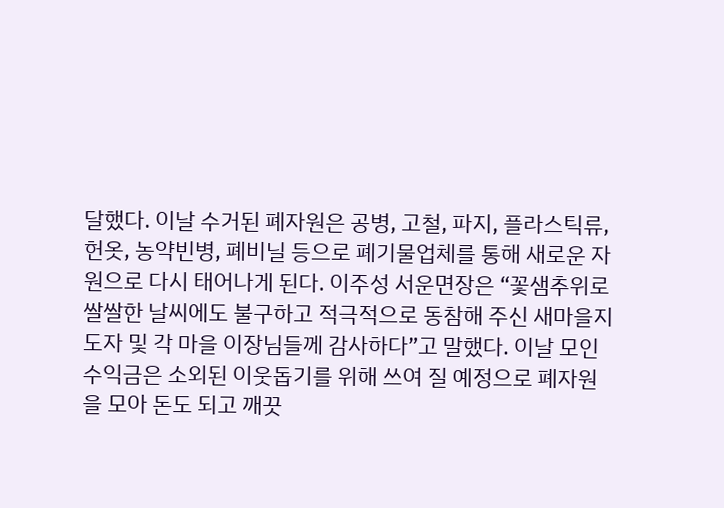달했다. 이날 수거된 폐자원은 공병, 고철, 파지, 플라스틱류, 헌옷, 농약빈병, 폐비닐 등으로 폐기물업체를 통해 새로운 자원으로 다시 태어나게 된다. 이주성 서운면장은 “꽃샘추위로 쌀쌀한 날씨에도 불구하고 적극적으로 동참해 주신 새마을지도자 및 각 마을 이장님들께 감사하다”고 말했다. 이날 모인 수익금은 소외된 이웃돕기를 위해 쓰여 질 예정으로 폐자원을 모아 돈도 되고 깨끗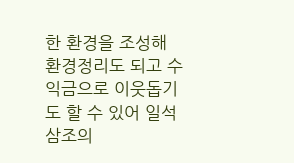한 환경을 조성해 환경정리도 되고 수익금으로 이웃돕기도 할 수 있어 일석삼조의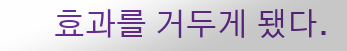효과를 거두게 됐다.